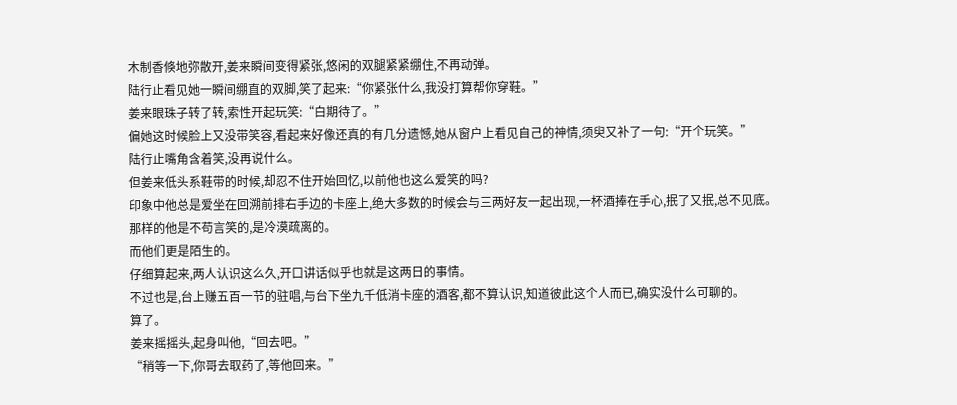木制香倏地弥散开,姜来瞬间变得紧张,悠闲的双腿紧紧绷住,不再动弹。
陆行止看见她一瞬间绷直的双脚,笑了起来:“你紧张什么,我没打算帮你穿鞋。”
姜来眼珠子转了转,索性开起玩笑:“白期待了。”
偏她这时候脸上又没带笑容,看起来好像还真的有几分遗憾,她从窗户上看见自己的神情,须臾又补了一句:“开个玩笑。”
陆行止嘴角含着笑,没再说什么。
但姜来低头系鞋带的时候,却忍不住开始回忆,以前他也这么爱笑的吗?
印象中他总是爱坐在回溯前排右手边的卡座上,绝大多数的时候会与三两好友一起出现,一杯酒捧在手心,抿了又抿,总不见底。
那样的他是不苟言笑的,是冷漠疏离的。
而他们更是陌生的。
仔细算起来,两人认识这么久,开口讲话似乎也就是这两日的事情。
不过也是,台上赚五百一节的驻唱,与台下坐九千低消卡座的酒客,都不算认识,知道彼此这个人而已,确实没什么可聊的。
算了。
姜来摇摇头,起身叫他,“回去吧。”
“稍等一下,你哥去取药了,等他回来。”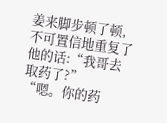姜来脚步顿了顿,不可置信地重复了他的话:“我哥去取药了?”
“嗯。你的药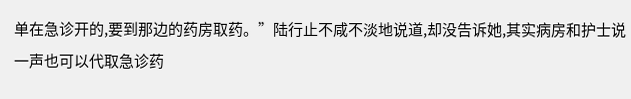单在急诊开的,要到那边的药房取药。”陆行止不咸不淡地说道,却没告诉她,其实病房和护士说一声也可以代取急诊药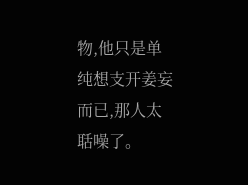物,他只是单纯想支开姜妄而已,那人太聒噪了。